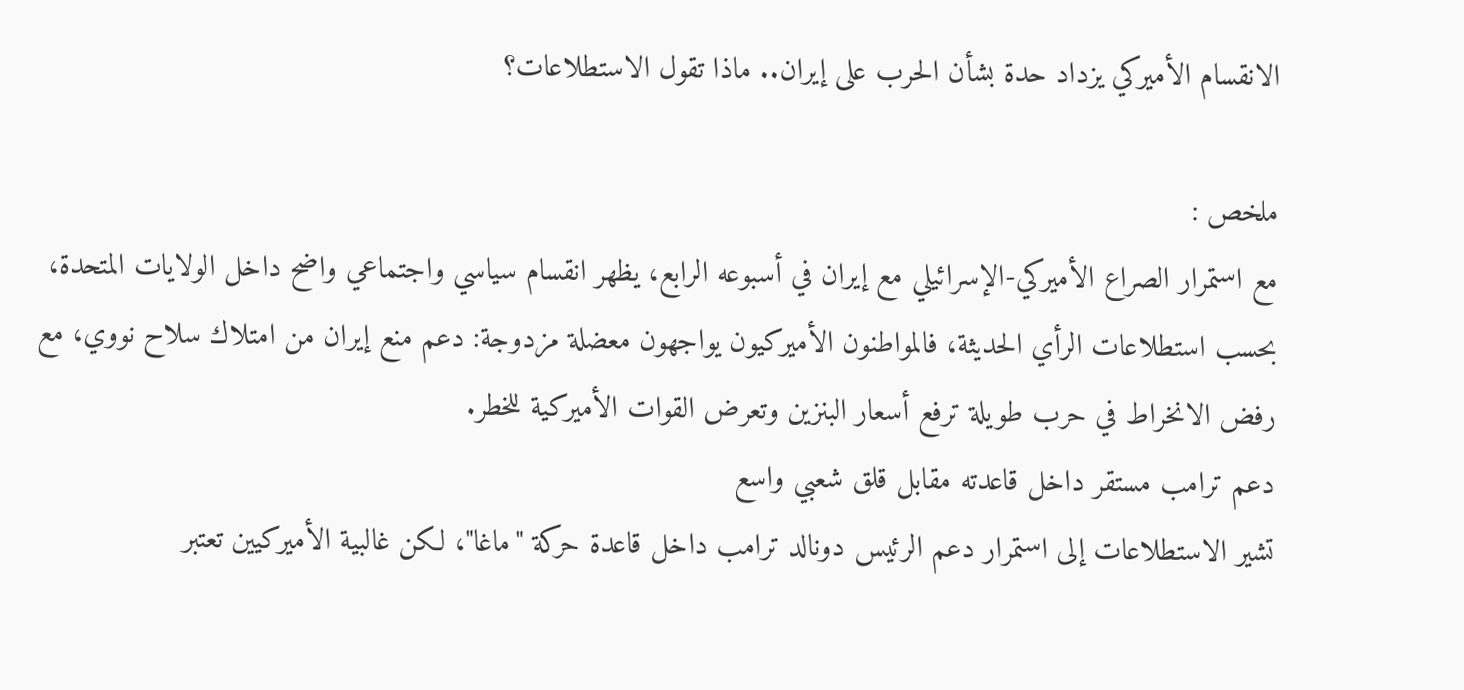الانقسام الأميركي يزداد حدة بشأن الحرب على إيران.. ماذا تقول الاستطلاعات؟

ملخص :
مع استمرار الصراع الأميركي-الإسرائيلي مع إيران في أسبوعه الرابع، يظهر انقسام سياسي واجتماعي واضح داخل الولايات المتحدة، بحسب استطلاعات الرأي الحديثة، فالمواطنون الأميركيون يواجهون معضلة مزدوجة: دعم منع إيران من امتلاك سلاح نووي، مع رفض الانخراط في حرب طويلة ترفع أسعار البنزين وتعرض القوات الأميركية للخطر.
دعم ترامب مستقر داخل قاعدته مقابل قلق شعبي واسع
تشير الاستطلاعات إلى استمرار دعم الرئيس دونالد ترامب داخل قاعدة حركة "ماغا"، لكن غالبية الأميركيين تعتبر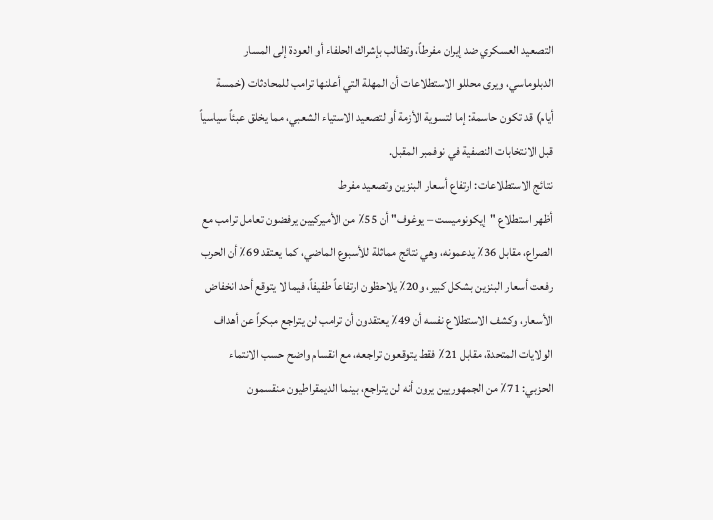التصعيد العسكري ضد إيران مفرطاً، وتطالب بإشراك الحلفاء أو العودة إلى المسار الدبلوماسي، ويرى محللو الاستطلاعات أن المهلة التي أعلنها ترامب للمحادثات (خمسة أيام) قد تكون حاسمة: إما لتسوية الأزمة أو لتصعيد الاستياء الشعبي، مما يخلق عبئاً سياسياً قبل الانتخابات النصفية في نوفمبر المقبل.
نتائج الاستطلاعات: ارتفاع أسعار البنزين وتصعيد مفرط
أظهر استطلاع "إيكونوميست – يوغوف" أن 55٪ من الأميركيين يرفضون تعامل ترامب مع الصراع، مقابل 36٪ يدعمونه، وهي نتائج مماثلة للأسبوع الماضي، كما يعتقد 69٪ أن الحرب رفعت أسعار البنزين بشكل كبير، و20٪ يلاحظون ارتفاعاً طفيفاً، فيما لا يتوقع أحد انخفاض الأسعار، وكشف الاستطلاع نفسه أن 49٪ يعتقدون أن ترامب لن يتراجع مبكراً عن أهداف الولايات المتحدة، مقابل 21٪ فقط يتوقعون تراجعه، مع انقسام واضح حسب الانتماء الحزبي: 71٪ من الجمهوريين يرون أنه لن يتراجع، بينما الديمقراطيون منقسمون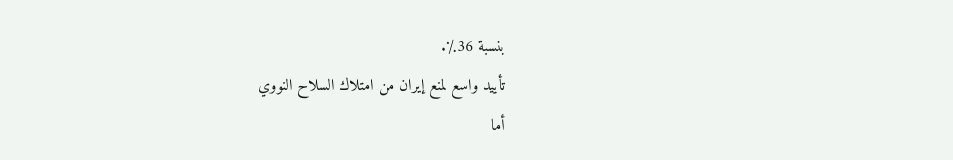بنسبة 36٪.
تأييد واسع لمنع إيران من امتلاك السلاح النووي
أما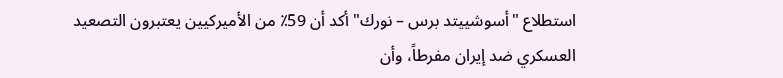استطلاع "أسوشييتد برس – نورك" أكد أن 59٪ من الأميركيين يعتبرون التصعيد العسكري ضد إيران مفرطاً، وأن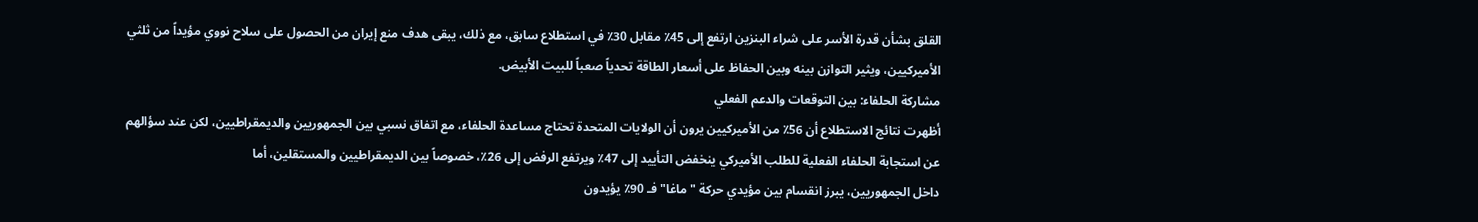القلق بشأن قدرة الأسر على شراء البنزين ارتفع إلى 45٪ مقابل 30٪ في استطلاع سابق، مع ذلك، يبقى هدف منع إيران من الحصول على سلاح نووي مؤيداً من ثلثي الأميركيين، ويثير التوازن بينه وبين الحفاظ على أسعار الطاقة تحدياً صعباً للبيت الأبيض.
مشاركة الحلفاء: بين التوقعات والدعم الفعلي
أظهرت نتائج الاستطلاع أن 56٪ من الأميركيين يرون أن الولايات المتحدة تحتاج مساعدة الحلفاء، مع اتفاق نسبي بين الجمهوريين والديمقراطيين، لكن عند سؤالهم عن استجابة الحلفاء الفعلية للطلب الأميركي ينخفض التأييد إلى 47٪ ويرتفع الرفض إلى 26٪، خصوصاً بين الديمقراطيين والمستقلين، أما
داخل الجمهوريين، يبرز انقسام بين مؤيدي حركة "ماغا" فـ 90٪ يؤيدون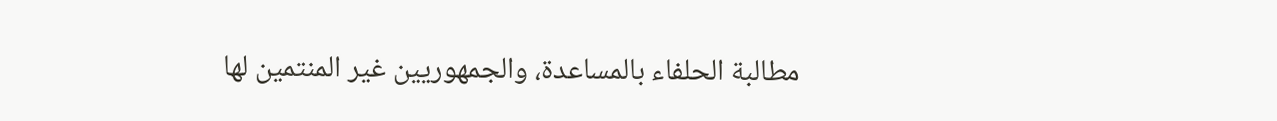مطالبة الحلفاء بالمساعدة، والجمهوريين غير المنتمين لها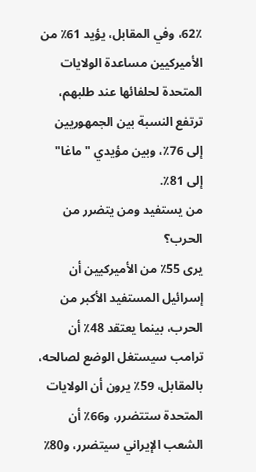62٪، وفي المقابل، يؤيد 61٪ من الأميركيين مساعدة الولايات المتحدة لحلفائها عند طلبهم، ترتفع النسبة بين الجمهوريين إلى 76٪، وبين مؤيدي "ماغا" إلى 81٪.
من يستفيد ومن يتضرر من الحرب؟
يرى 55٪ من الأميركيين أن إسرائيل المستفيد الأكبر من الحرب، بينما يعتقد 48٪ أن ترامب سيستغل الوضع لصالحه، بالمقابل، 59٪ يرون أن الولايات المتحدة ستتضرر، و66٪ أن الشعب الإيراني سيتضرر، و80٪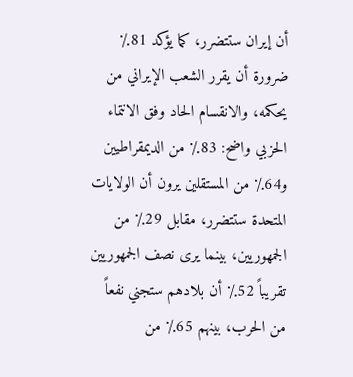أن إيران ستتضرر، كما يؤكد 81٪ ضرورة أن يقرر الشعب الإيراني من يحكمه، والانقسام الحاد وفق الانتماء الحزبي واضح: 83٪ من الديمقراطيين و64٪ من المستقلين يرون أن الولايات المتحدة ستتضرر، مقابل 29٪ من الجمهوريين، بينما يرى نصف الجمهوريين تقريباً 52٪ أن بلادهم ستجني نفعاً من الحرب، بينهم 65٪ من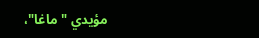مؤيدي "ماغا"،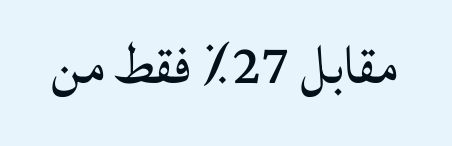مقابل 27٪ فقط من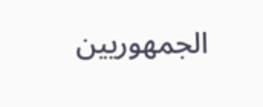الجمهوريين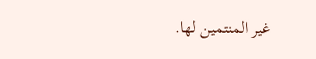غير المنتمين لها.